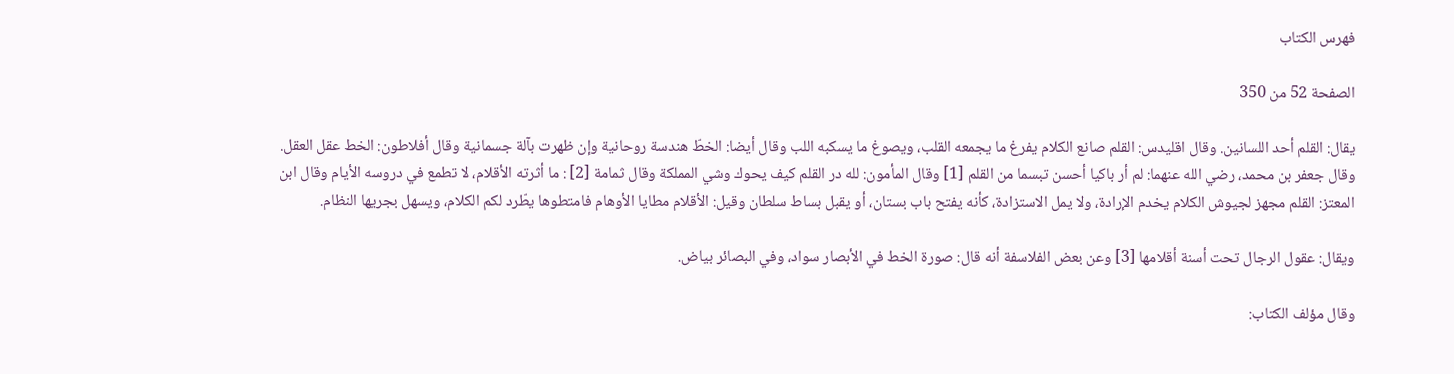فهرس الكتاب

الصفحة 52 من 350

يقال: القلم أحد اللسانين. وقال اقليدس: القلم صانع الكلام يفرغ ما يجمعه القلب، ويصوغ ما يسكبه اللب وقال أيضا: الخطّ هندسة روحانية وإن ظهرت بآلة جسمانية وقال أفلاطون: الخط عقل العقل. وقال جعفر بن محمد، رضي الله عنهما: لم أر باكيا أحسن تبسما من القلم [1] وقال المأمون: لله در القلم كيف يحوك وشي المملكة وقال ثمامة [2] : ما أثرته الأقلام، لا تطمع في دروسه الأيام وقال ابن المعتز: القلم مجهز لجيوش الكلام يخدم الإرادة، ولا يمل الاستزادة، كأنه يفتح باب بستان، أو يقبل بساط سلطان وقيل: الأقلام مطايا الأوهام فامتطوها يطّرد لكم الكلام، ويسهل بجريها النظام.

ويقال: عقول الرجال تحت أسنة أقلامها [3] وعن بعض الفلاسفة أنه قال: صورة الخط في الأبصار سواد، وفي البصائر بياض.

وقال مؤلف الكتاب: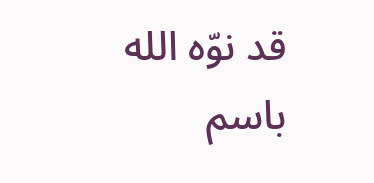قد نوّه الله باسم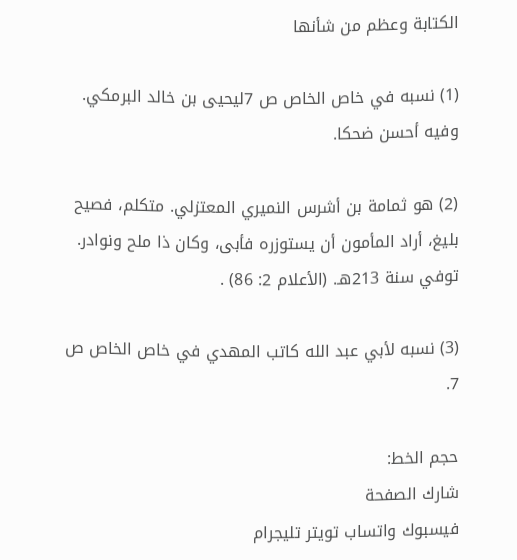الكتابة وعظم من شأنها

(1) نسبه في خاص الخاص ص 7ليحيى بن خالد البرمكي. وفيه أحسن ضحكا.

(2) هو ثمامة بن أشرس النميري المعتزلي. متكلم، فصيح بليغ، أراد المأمون أن يستوزره فأبى، وكان ذا ملح ونوادر. توفي سنة 213هـ. (الأعلام 2: 86) .

(3) نسبه لأبي عبد الله كاتب المهدي في خاص الخاص ص 7.

حجم الخط:
شارك الصفحة
فيسبوك واتساب تويتر تليجرام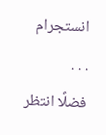انستجرام
. . .
فضلًا انتظر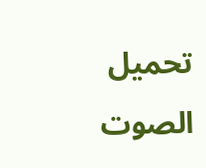تحميل الصوت